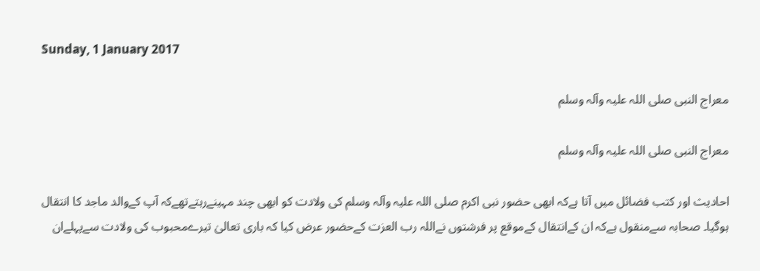Sunday, 1 January 2017

معراج النبی صلی اللہ علیہ وآلہ وسلم

معراج النبی صلی اللہ علیہ وآلہ وسلم

احادیث اور کتب فضائل میں آتا ہےکہ ابھی حضور نبی اکرم صلی اللہ علیہ وآلہ وسلم کی ولادت کو ابھی چند مہینےرہتےتھےکہ آپ کےوالد ماجد کا انتقال ہوگیا۔ صحابہ سےمنقول ہےکہ ان کےانتقال کےموقع پر فرشتوں نےاللہ رب العزت کےحضور عرض کیا کہ باری تعالیٰ تیرےمحبوب کی ولادت سےپہلےان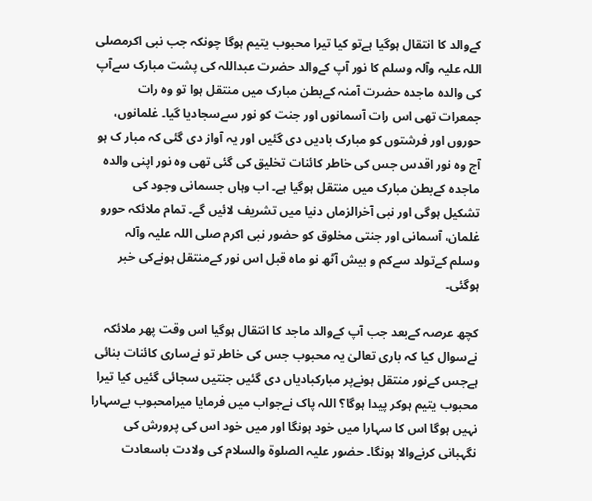کےوالد کا انتقال ہوگیا ہےتو کیا تیرا محبوب یتیم ہوگا چونکہ جب نبی اکرمصلی اللہ علیہ وآلہ وسلم کا نور آپ کےوالد حضرت عبداللہ کی پشت مبارک سےآپ کی والدہ ماجدہ حضرت آمنہ کےبطن مبارک میں منتقل ہوا تو وہ رات جمعرات تھی اس رات آسمانوں اور جنت کو نور سےسجادیا گیا۔ غلمانوں، حوروں اور فرشتوں کو مبارک بادیں دی گئیں اور یہ آواز دی گئی کہ مبار ک ہو آج وہ نور اقدس جس کی خاطر کائنات تخلیق کی گئی تھی وہ نور اپنی والدہ ماجدہ کےبطن مبارک میں منتقل ہوگیا ہے۔ اب وہاں جسمانی وجود کی تشکیل ہوگی اور نبی آخرالزماں دنیا میں تشریف لائیں گے۔ تمام ملائکہ حورو غلمان، آسمانی اور جنتی مخلوق کو حضور نبی اکرم صلی اللہ علیہ وآلہ وسلم کےتولد سےکم و بیش آٹھ نو ماہ قبل اس نور کےمنتقل ہونےکی خبر ہوگئی۔

کچھ عرصہ کےبعد جب آپ کےوالد ماجد کا انتقال ہوگیا اس وقت پھر ملائکہ نےسوال کیا کہ باری تعالیٰ یہ محبوب جس کی خاطر تو نےساری کائنات بنائی ہےجس کےنور منتقل ہونےپر مبارکبادیاں دی گئیں جنتیں سجائی گئیں کیا تیرا محبوب یتیم ہوکر پیدا ہوگا؟ اللہ پاک نےجواب میں فرمایا میرامحبوب بےسہارا نہیں ہوگا اس کا سہارا میں خود ہونگا اور میں خود اس کی پرورش کی نگہبانی کرنےوالا ہونگا۔ حضور علیہ الصلوة والسلام کی ولادت باسعادت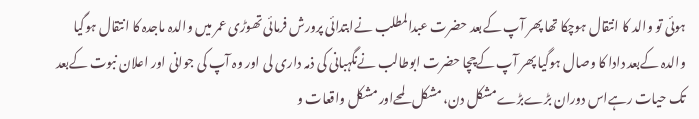ہوئی تو والد کا انتقال ہوچکا تھا پھر آپ کےبعد حضرت عبدالمطلب نےابتدائی پرورش فرمائی تھوڑی عمر میں والدہ ماجدہ کا انتقال ہوگیا والدہ کےبعد دادا کا وصال ہوگیا پھر آپ کےچچا حضرت ابوطالب نےنگہبانی کی ذمہ داری لی اور وہ آپ کی جوانی اور اعلان نبوت کےبعد تک حیات رہےاس دوران بڑےبڑےمشکل دن، مشکل لمحےاور مشکل واقعات و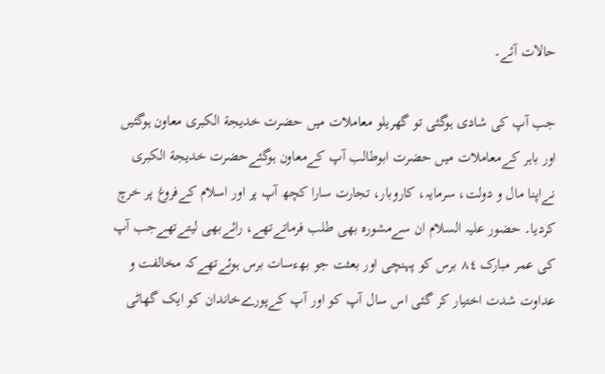حالات آئے۔

جب آپ کی شادی ہوگئی تو گھریلو معاملات میں حضرت خدیجة الکبری معاون ہوگئیں اور باہر کےمعاملات میں حضرت ابوطالب آپ کےمعاون ہوگئےحضرت خدیجة الکبری نےاپنا مال و دولت، سرمایہ، کاروبار، تجارت سارا کچھ آپ پر اور اسلام کےفروغ پر خرچ کردیا۔ حضور علیہ السلام ان سےمشورہ بھی طلب فرماتےتھے، رائےبھی لیتےتھےجب آپ کی عمر مبارک ٨٤ برس کو پہنچی اور بعثت جو بھءسات برس ہوئےتھےکہ مخالفت و عداوت شدت اختیار کر گئی اس سال آپ کو اور آپ کےپورےخاندان کو ایک گھاٹی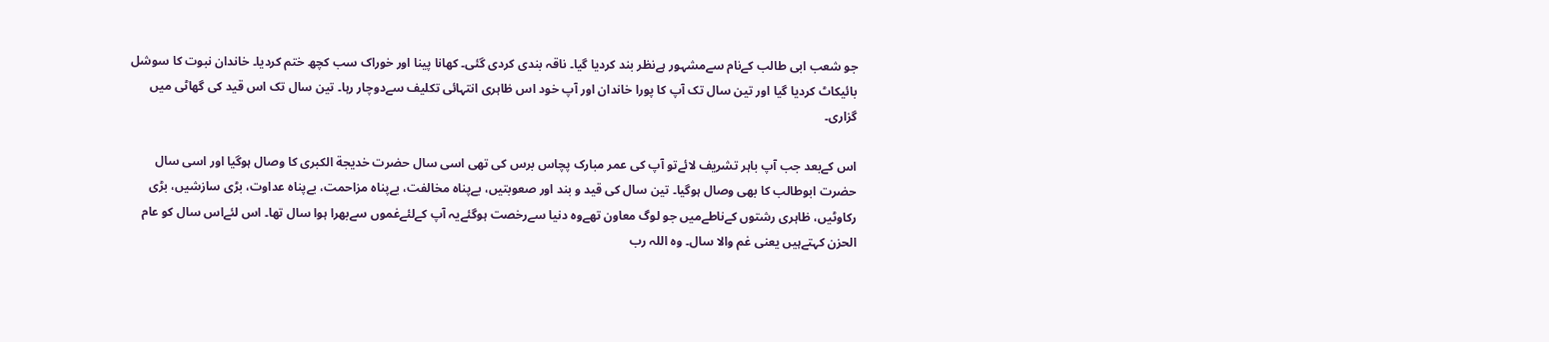جو شعب ابی طالب کےنام سےمشہور ہےنظر بند کردیا گیا۔ ناقہ بندی کردی گئی۔ کھانا پینا اور خوراک سب کچھ ختم کردیا۔ خاندان نبوت کا سوشل بائیکاٹ کردیا گیا اور تین سال تک آپ کا پورا خاندان اور آپ خود اس ظاہری انتہائی تکلیف سےدوچار رہا۔ تین سال تک اس قید کی گھاٹی میں گزاری۔

اس کےبعد جب آپ باہر تشریف لائےتو آپ کی عمر مبارک پچاس برس کی تھی اسی سال حضرت خدیجة الکبری کا وصال ہوگیا اور اسی سال حضرت ابوطالب کا بھی وصال ہوگیا۔ تین سال کی قید و بند اور صعوبتیں، بےپناہ مخالفت، بےپناہ مزاحمت، بےپناہ عداوت، بڑی سازشیں، بڑی رکاوٹیں، ظاہری رشتوں کےناطےمیں جو لوگ معاون تھےوہ دنیا سےرخصت ہوگئےیہ آپ کےلئےغموں سےبھرا ہوا سال تھا۔ اس لئےاس سال کو عام الحزن کہتےہیں یعنی غم والا سال۔ وہ اللہ رب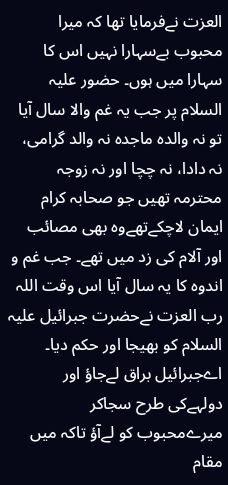العزت نےفرمایا تھا کہ میرا محبوب بےسہارا نہیں اس کا سہارا میں ہوں۔ حضور علیہ السلام پر جب یہ غم والا سال آیا تو نہ والدہ ماجدہ نہ والد گرامی، نہ دادا، نہ چچا اور نہ زوجہ محترمہ تھیں جو صحابہ کرام ایمان لاچکےتھےوہ بھی مصائب اور آلام کی زد میں تھے۔ جب غم و اندوہ کا یہ سال آیا اس وقت اللہ رب العزت نےحضرت جبرائیل علیہ السلام کو بھیجا اور حکم دیا۔ اےجبرائیل براق لےجاؤ اور دولہےکی طرح سجاکر میرےمحبوب کو لےآؤ تاکہ میں مقام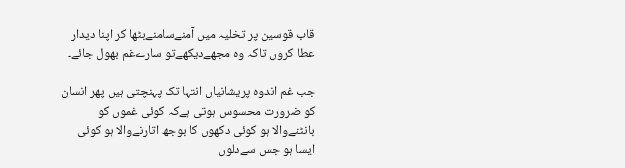قاب قوسین پر تخلیہ میں آمنےسامنےبٹھا کر اپنا دیدار عطا کروں تاکہ وہ مجھےدیکھےتو سارےغم بھول جائے۔

جب غم اندوہ پریشانیاں انتہا تک پہنچتی ہیں پھر انسان کو ضرورت محسوس ہوتی ہےکہ کوئی غموں کو بانٹنےوالا ہو کوئی دکھوں کا بوجھ اتارنےوالا ہو کوئی ایسا ہو جس سےدلوں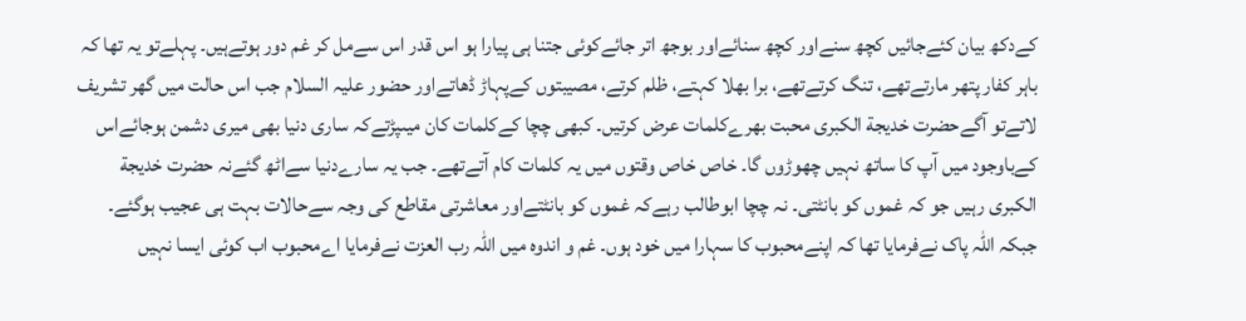کےدکھ بیان کئےجائیں کچھ سنےاور کچھ سنائےاور بوجھ اتر جائےکوئی جتنا ہی پیارا ہو اس قدر اس سےمل کر غم دور ہوتےہیں۔ پہلےتو یہ تھا کہ باہر کفار پتھر مارتےتھے، تنگ کرتےتھے، برا بھلا کہتے، ظلم کرتے، مصیبتوں کےپہاڑ ڈھاتےاور حضور علیہ السلام جب اس حالت میں گھر تشریف لاتےتو آگےحضرت خدیجة الکبری محبت بھرےکلمات عرض کرتیں۔ کبھی چچا کےکلمات کان میںپڑتےکہ ساری دنیا بھی میری دشمن ہوجائےاس کےباوجود میں آپ کا ساتھ نہیں چھوڑوں گا۔ خاص خاص وقتوں میں یہ کلمات کام آتےتھے۔ جب یہ سارےدنیا سےاٹھ گئےنہ حضرت خدیجة الکبری رہیں جو کہ غموں کو بانٹتی۔ نہ چچا ابوطالب رہےکہ غموں کو بانٹتےاور معاشرتی مقاطع کی وجہ سےحالات بہت ہی عجیب ہوگئے۔ جبکہ اللہ پاک نےفرمایا تھا کہ اپنےمحبوب کا سہارا میں خود ہوں۔ غم و اندوہ میں اللہ رب العزت نےفرمایا اےمحبوب اب کوئی ایسا نہیں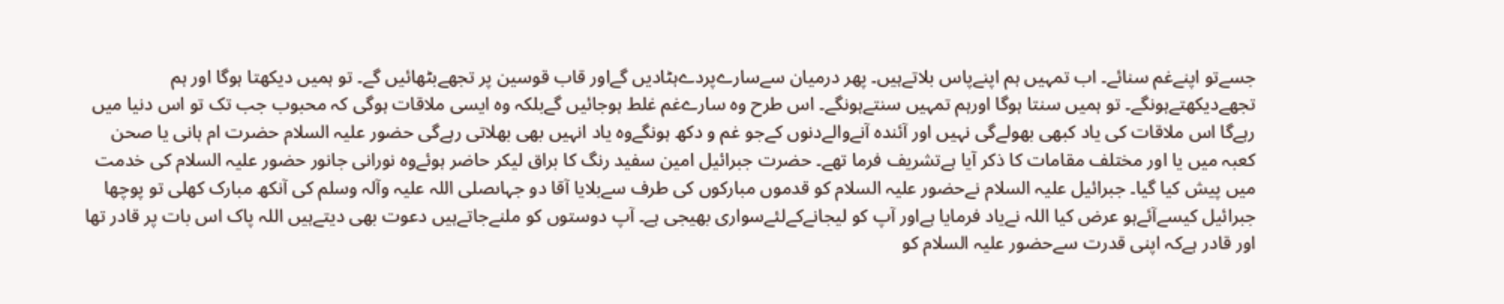جسےتو اپنےغم سنائے۔ اب تمہیں ہم اپنےپاس بلاتےہیں۔ پھر درمیان سےسارےپردےہٹادیں گےاور قاب قوسین پر تجھےبٹھائیں گے۔ تو ہمیں دیکھتا ہوگا اور ہم تجھےدیکھتےہونگے۔ تو ہمیں سنتا ہوگا اورہم تمہیں سنتےہونگے۔ اس طرح وہ سارےغم غلط ہوجائیں گےبلکہ وہ ایسی ملاقات ہوگی کہ محبوب جب تک تو اس دنیا میں رہےگا اس ملاقات کی یاد کبھی بھولےگی نہیں اور آئندہ آنےوالےدنوں کےجو غم و دکھ ہونگےوہ یاد انہیں بھی بھلاتی رہےگی حضور علیہ السلام حضرت ام ہانی یا صحن کعبہ میں یا اور مختلف مقامات کا ذکر آیا ہےتشریف فرما تھے۔ حضرت جبرائیل امین سفید رنگ کا براق لیکر حاضر ہوئےوہ نورانی جانور حضور علیہ السلام کی خدمت میں پیش کیا گیا۔ جبرائیل علیہ السلام نےحضور علیہ السلام کو قدموں مبارکوں کی طرف سےبلایا آقا دو جہاںصلی اللہ علیہ وآلہ وسلم کی آنکھ مبارک کھلی تو پوچھا جبرائیل کیسےآئےہو عرض کیا اللہ نےیاد فرمایا ہےاور آپ کو لیجانےکےلئےسواری بھیجی ہے۔ آپ دوستوں کو ملنےجاتےہیں دعوت بھی دیتےہیں اللہ پاک اس بات پر قادر تھا اور قادر ہےکہ اپنی قدرت سےحضور علیہ السلام کو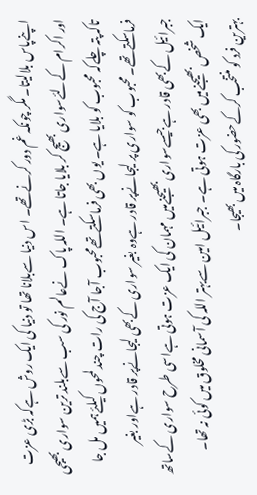اپنےپاس بلالیتا۔ مگر چونکہ غم دور کرنےتھے۔ اس دنیا سےبلانا تھا تو دنیا کی ایک روش ہےکہ بڑی عزت اور اکرام کےلئےسواری بھیج کر بلایا جاتا ہے۔ اللہ پاک نےعالم نور کی سب سےبلند ترین سواری بھیجی تاکہ پتہ چلےکہ محبوب کو بلایا ہے۔ یوں بھی فرماسکتےتھےمحبوب آجا آج کی رات چند لمحوں کیلئےہمیں مل جا فرماسکتےتھے۔ محبوب کو سواری پر لیجانےپر قادر ہےوہ بغیر سواری کےبھی لیجانےپر قادر ہےاور بغیر جبرائیل کےبھی قادر ہےجیسےسواری بھیجنےمیں مہمان کی ایک عزت ہوتی ہےاسی طرح سواری کےساتھ ایک شخص بھیجنےمیں بھی عزت ہوتی ہے۔ جبرائیل امین سےبہتر اللہ کی آسمانی مخلوق میں کوئی نہ تھا۔ بہترین فرد کو منتخب کرکےحضور کی بارگاہ میں بھیجا۔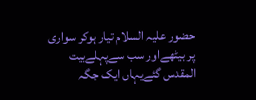حضور علیہ السلام تیار ہوکر سواری پر بیٹھےاور سب سےپہلےبیت المقدس گئےیہاں ایک جگہ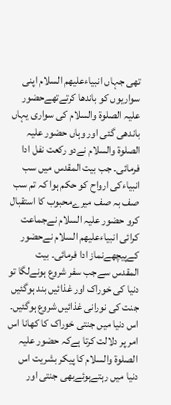تھی جہاں انبیاءعلیھم السلام اپنی سواریوں کو باندھا کرتےتھےحضور علیہ الصلوة والسلام کی سواری یہاں باندھی گئی اور وہاں حضور علیہ الصلوة والسلام نےدو رکعت نفل ادا فرمائی۔ جب بیت المقدس میں سب انبیاءکی ارواح کو حکم ہوا کہ تم سب صف بہ صف میرےمحبوب کا استقبال کرو حضور علیہ السلام نےجماعت کرائی انبیاءعلیھم السلام نےحضور کےپیچھےنماز ادا فرمائی۔ بیت المقدس سےجب سفر شروع ہونےلگا تو دنیا کی خوراک اور غذائیں بند ہوگئیں جنت کی نورانی غذائیں شروع ہوگئیں۔ اس دنیا میں جنتی خوراک کا کھانا اس امر پر دلالت کرتا ہےکہ حضور علیہ الصلوة والسلام کا پیکر بشریت اس دنیا میں رہتےہوئےبھی جنتی اور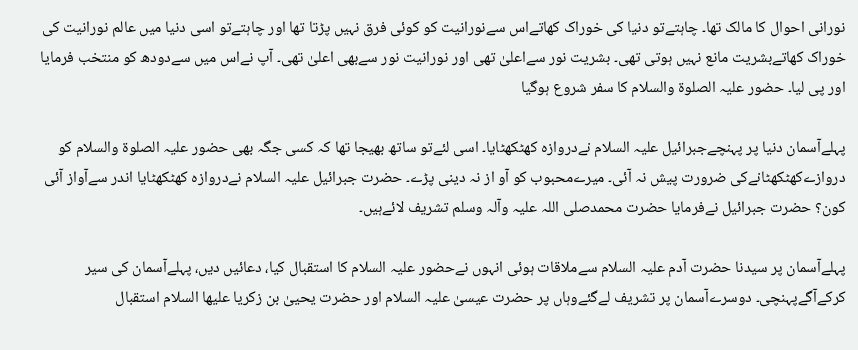نورانی احوال کا مالک تھا۔ چاہتےتو دنیا کی خوراک کھاتےاس سےنورانیت کو کوئی فرق نہیں پڑتا تھا اور چاہتےتو اسی دنیا میں عالم نورانیت کی خوراک کھاتےبشریت مانع نہیں ہوتی تھی۔ بشریت نور سےاعلیٰ تھی اور نورانیت نور سےبھی اعلیٰ تھی۔ آپ نےاس میں سےدودھ کو منتخب فرمایا اور پی لیا۔ حضور علیہ الصلوة والسلام کا سفر شروع ہوگیا

پہلےآسمان دنیا پر پہنچےجبرائیل علیہ السلام نےدروازہ کھٹکھٹایا۔ اسی لئےتو ساتھ بھیجا تھا کہ کسی جگہ بھی حضور علیہ الصلوة والسلام کو دروازےکھٹکھٹانےکی ضرورت پیش نہ آئی۔ میرےمحبوب کو آو از نہ دینی پڑے۔ حضرت جبرائیل علیہ السلام نےدروازہ کھٹکھٹایا اندر سےآواز آئی کون؟ حضرت جبرائیل نےفرمایا حضرت محمدصلی اللہ علیہ وآلہ وسلم تشریف لائےہیں۔

پہلےآسمان پر سیدنا حضرت آدم علیہ السلام سےملاقات ہوئی انہوں نےحضور علیہ السلام کا استقبال کیا، دعائیں دیں، پہلےآسمان کی سیر کرکےآگےپہنچی۔ دوسرےآسمان پر تشریف لےگئےوہاں پر حضرت عیسیٰ علیہ السلام اور حضرت یحییٰ بن زکریا علیھا السلام استقبال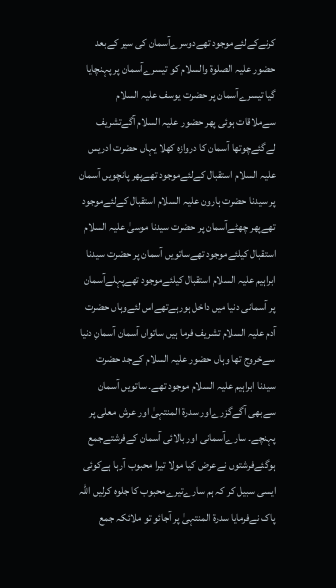کرنےکےلئےموجود تھےدوسرےآسمان کی سیر کےبعد حضور علیہ الصلوة والسلام کو تیسرےآسمان پر پہنچایا گیا تیسرےآسمان پر حضرت یوسف علیہ السلام سےملاقات ہوئی پھر حضور علیہ السلام آگےتشریف لےگئےچوتھا آسمان کا دروازہ کھلا یہاں حضرت ادریس علیہ السلام استقبال کےلئےموجود تھےپھر پانچویں آسمان پر سیدنا حضرت ہارون علیہ السلام استقبال کےلئےموجود تھےپھر چھٹےآسمان پر حضرت سیدنا موسیٰ علیہ السلام استقبال کیلئےموجود تھےساتویں آسمان پر حضرت سیدنا ابراہیم علیہ السلام استقبال کیلئےموجود تھےپہلےآسمان پر آسمانی دنیا میں داخل ہورہےتھےاس لئےوہاں حضرت آدم علیہ السلام تشریف فرما ہیں ساتواں آسمان آسمانِ دنیا سےخروج تھا وہاں حضور علیہ السلام کےجد حضرت سیدنا ابراہیم علیہ السلام موجود تھے۔ ساتویں آسمان سےبھی آگےگزرےاور سدرة المنتہیٰ اور عرش معلی پر پہنچے۔ سارےآسمانی اور بالائی آسمان کےفرشتےجمع ہوگئےفرشتوں نےعرض کیا مولا تیرا محبوب آرہا ہےکوئی ایسی سبیل کر کہ ہم سارےتیرےمحبوب کا جلوہ کرلیں اللہ پاک نےفرمایا سدرة المنتہیٰ پر آجائو تو ملائکہ جمع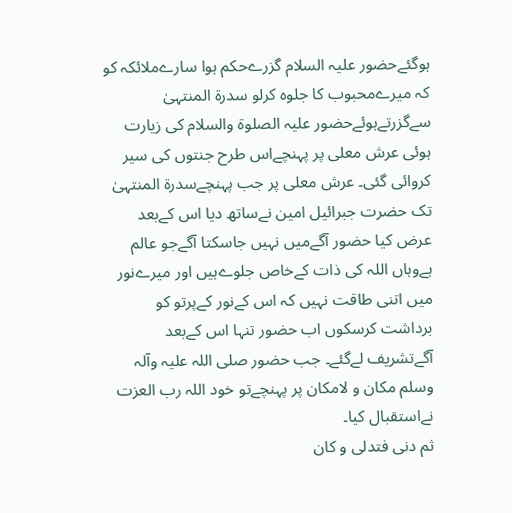ہوگئےحضور علیہ السلام گزرےحکم ہوا سارےملائکہ کو کہ میرےمحبوب کا جلوہ کرلو سدرة المنتہیٰ سےگزرتےہوئےحضور علیہ الصلوة والسلام کی زیارت ہوئی عرش معلی پر پہنچےاس طرح جنتوں کی سیر کروائی گئی۔ عرش معلی پر جب پہنچےسدرة المنتہیٰ تک حضرت جبرائیل امین نےساتھ دیا اس کےبعد عرض کیا حضور آگےمیں نہیں جاسکتا آگےجو عالم ہےوہاں اللہ کی ذات کےخاص جلوےہیں اور میرےنور میں اتنی طاقت نہیں کہ اس کےنور کےپرتو کو برداشت کرسکوں اب حضور تنہا اس کےبعد آگےتشریف لےگئے۔ جب حضور صلی اللہ علیہ وآلہ وسلم مکان و لامکان پر پہنچےتو خود اللہ رب العزت نےاستقبال کیا۔
ثم دنی فتدلی و کان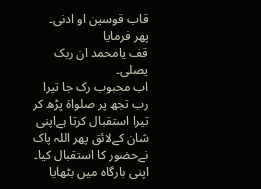قاب قوسین او ادنی۔
پھر فرمایا
قف یامحمد ان ربک یصلی۔
اب محبوب رک جا تیرا رب تجھ پر صلواة پڑھ کر تیرا استقبال کرتا ہےاپنی شان کےلائق پھر اللہ پاک نےحضور کا استقبال کیا۔ اپنی بارگاہ میں بٹھایا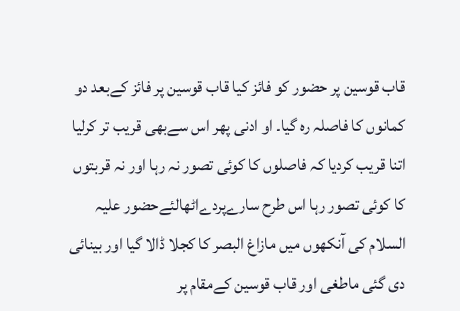قاب قوسین پر حضور کو فائز کیا قاب قوسین پر فائز کےبعد دو کمانوں کا فاصلہ رہ گیا۔ او ادنی پھر اس سےبھی قریب تر کرلیا اتنا قریب کردیا کہ فاصلوں کا کوئی تصور نہ رہا اور نہ قربتوں کا کوئی تصور رہا اس طرح سارےپردےاٹھالئےحضور علیہ السلام کی آنکھوں میں مازاغ البصر کا کجلا ڈالا گیا اور بینائی دی گئی ماطغی اور قاب قوسین کےمقام پر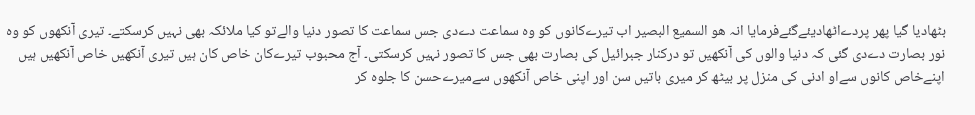بٹھادیا گیا پھر پردےاٹھادیئےگئےفرمایا انہ ھو السمیع البصیر اب تیرےکانوں کو وہ سماعت دےدی جس سماعت کا تصور دنیا والےتو کیا ملائکہ بھی نہیں کرسکتے۔ تیری آنکھوں کو وہ نور بصارت دےدی گئی کہ دنیا والوں کی آنکھیں تو درکنار جبرائیل کی بصارت بھی جس کا تصور نہیں کرسکتی۔ آج محبوب تیرےکان خاص کان ہیں تیری آنکھیں خاص آنکھیں ہیں اپنےخاص کانوں سےاو ادنی کی منزل پر بیٹھ کر میری باتیں سن اور اپنی خاص آنکھوں سےمیرےحسن کا جلوہ کر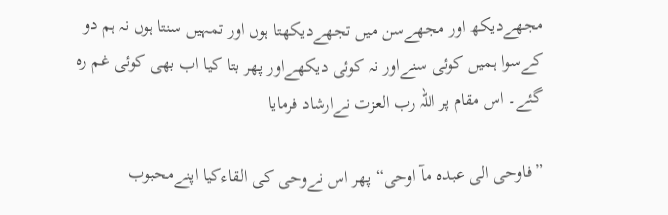مجھےدیکھ اور مجھےسن میں تجھےدیکھتا ہوں اور تمہیں سنتا ہوں نہ ہم دو کےسوا ہمیں کوئی سنےاور نہ کوئی دیکھےاور پھر بتا کیا اب بھی کوئی غم رہ گئے۔ اس مقام پر اللہ رب العزت نےارشاد فرمایا

”فاوحی الی عبدہ مآ اوحی“ پھر اس نےوحی کی القاءکیا اپنےمحبوب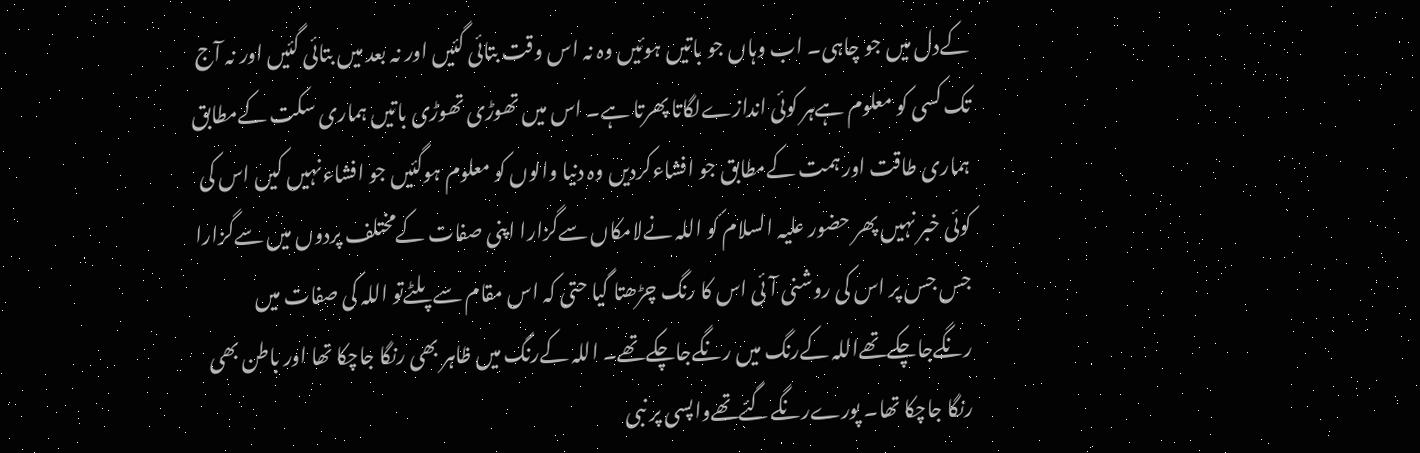کےدل میں جو چاہی۔ اب وہاں جو باتیں ہوئیں وہ نہ اس وقت بتائی گئیں اور نہ بعد میں بتائی گئیں اور نہ آج تک کسی کو معلوم ہےہر کوئی اندازےلگاتا پھرتا ہے۔ اس میں تھوڑی تھوڑی باتیں ہماری سکت کےمطابق ہماری طاقت اور ہمت کےمطابق جو افشاءکردیں وہ دنیا والوں کو معلوم ہوگئیں جو افشاءنہیں کیں اس کی کوئی خبر نہیں پھر حضور علیہ السلام کو اللہ نےلامکاں سےگزارا اپنی صفات کےمختلف پردوں میں سےگزارا جس جس پر اس کی روشنی آئی اس کا رنگ چڑھتا گیا حتی کہ اس مقام سےپلٹےتو اللہ کی صفات میں رنگےجاچکےتھےاللہ کےرنگ میں رنگےجاچکےتھے۔ اللہ کےرنگ میں ظاہر بھی رنگا جاچکا تھا اور باطن بھی رنگا جاچکا تھا۔ پورےرنگےگئےتھےواپسی پر نبی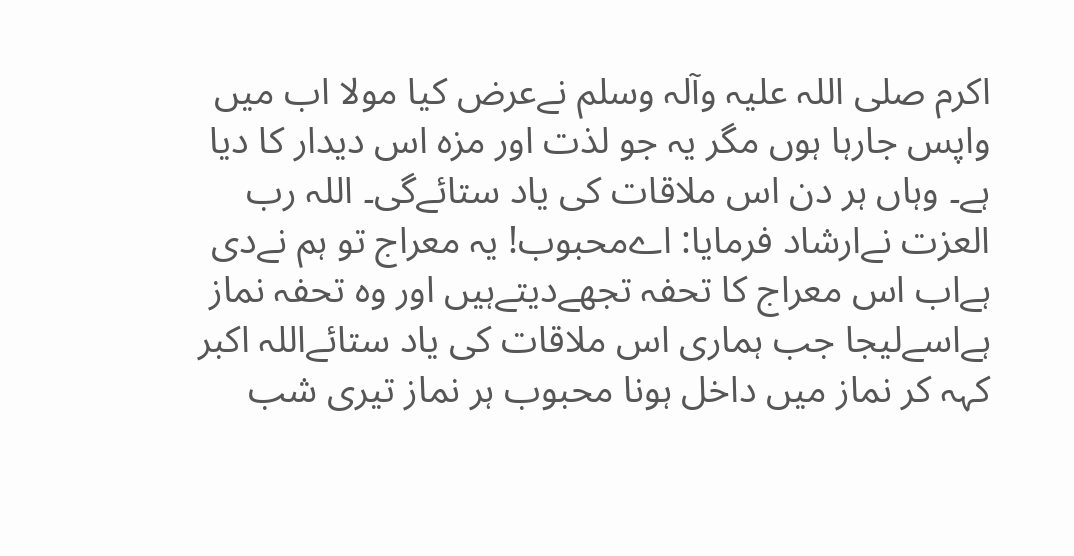اکرم صلی اللہ علیہ وآلہ وسلم نےعرض کیا مولا اب میں واپس جارہا ہوں مگر یہ جو لذت اور مزہ اس دیدار کا دیا ہے۔ وہاں ہر دن اس ملاقات کی یاد ستائےگی۔ اللہ رب العزت نےارشاد فرمایا: اےمحبوب! یہ معراج تو ہم نےدی ہےاب اس معراج کا تحفہ تجھےدیتےہیں اور وہ تحفہ نماز ہےاسےلیجا جب ہماری اس ملاقات کی یاد ستائےاللہ اکبر کہہ کر نماز میں داخل ہونا محبوب ہر نماز تیری شب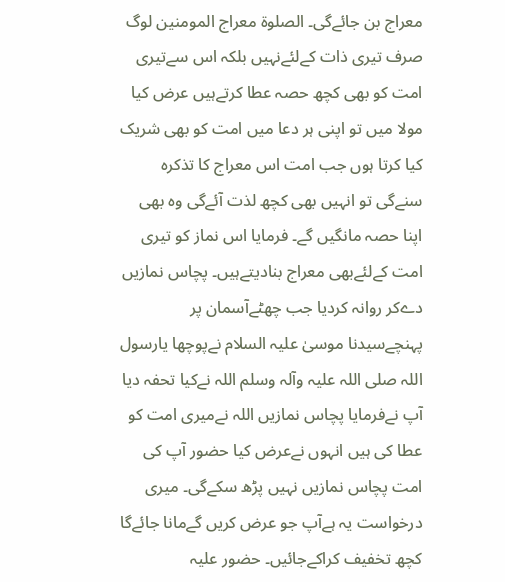معراج بن جائےگی۔ الصلوة معراج المومنین لوگ صرف تیری ذات کےلئےنہیں بلکہ اس سےتیری امت کو بھی کچھ حصہ عطا کرتےہیں عرض کیا مولا میں تو اپنی ہر دعا میں امت کو بھی شریک کیا کرتا ہوں جب امت اس معراج کا تذکرہ سنےگی تو انہیں بھی کچھ لذت آئےگی وہ بھی اپنا حصہ مانگیں گے۔ فرمایا اس نماز کو تیری امت کےلئےبھی معراج بنادیتےہیں۔ پچاس نمازیں دےکر روانہ کردیا جب چھٹےآسمان پر پہنچےسیدنا موسیٰ علیہ السلام نےپوچھا یارسول اللہ صلی اللہ علیہ وآلہ وسلم اللہ نےکیا تحفہ دیا آپ نےفرمایا پچاس نمازیں اللہ نےمیری امت کو عطا کی ہیں انہوں نےعرض کیا حضور آپ کی امت پچاس نمازیں نہیں پڑھ سکےگی۔ میری درخواست یہ ہےآپ جو عرض کریں گےمانا جائےگا کچھ تخفیف کراکےجائیں۔ حضور علیہ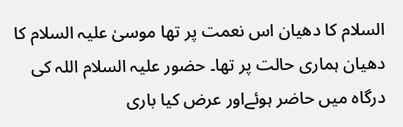السلام کا دھیان اس نعمت پر تھا موسیٰ علیہ السلام کا دھیان ہماری حالت پر تھا۔ حضور علیہ السلام اللہ کی درگاہ میں حاضر ہوئےاور عرض کیا باری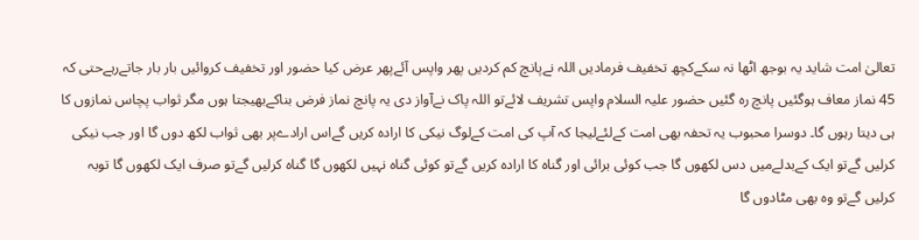تعالیٰ امت شاید یہ بوجھ اٹھا نہ سکےکچھ تخفیف فرمادیں اللہ نےپانچ کم کردیں پھر واپس آئےپھر عرض کیا حضور اور تخفیف کروائیں بار بار جاتےرہےحتی کہ 45 نماز معاف ہوگئیں پانچ رہ گئیں حضور علیہ السلام واپس تشریف لائےتو اللہ پاک نےآواز دی یہ پانچ نماز فرض بناکےبھیجتا ہوں مگر ثواب پچاس نمازوں کا ہی دیتا رہوں گا۔ دوسرا محبوب یہ تحفہ بھی امت کےلئےلیجا کہ آپ کی امت کےلوگ نیکی کا ارادہ کریں گےاس ارادےپر بھی ثواب لکھ دوں گا اور جب نیکی کرلیں گےتو ایک کےبدلےمیں دس لکھوں گا جب کوئی برائی اور گناہ کا ارادہ کریں گےتو کوئی گناہ نہیں لکھوں گا گناہ کرلیں گےتو صرف ایک لکھوں گا توبہ کرلیں گےتو وہ بھی مٹادوں گا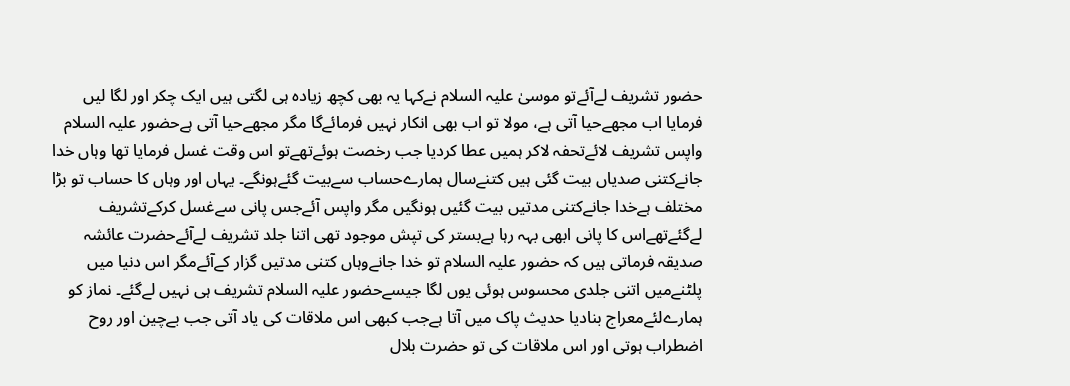حضور تشریف لےآئےتو موسیٰ علیہ السلام نےکہا یہ بھی کچھ زیادہ ہی لگتی ہیں ایک چکر اور لگا لیں فرمایا اب مجھےحیا آتی ہے، مولا تو اب بھی انکار نہیں فرمائےگا مگر مجھےحیا آتی ہےحضور علیہ السلام واپس تشریف لائےتحفہ لاکر ہمیں عطا کردیا جب رخصت ہوئےتھےتو اس وقت غسل فرمایا تھا وہاں خدا جانےکتنی صدیاں بیت گئی ہیں کتنےسال ہمارےحساب سےبیت گئےہونگے۔ یہاں اور وہاں کا حساب تو بڑا مختلف ہےخدا جانےکتنی مدتیں بیت گئیں ہونگیں مگر واپس آئےجس پانی سےغسل کرکےتشریف لےگئےتھےاس کا پانی ابھی بہہ رہا ہےبستر کی تپش موجود تھی اتنا جلد تشریف لےآئےحضرت عائشہ صدیقہ فرماتی ہیں کہ حضور علیہ السلام تو خدا جانےوہاں کتنی مدتیں گزار کےآئےمگر اس دنیا میں پلٹنےمیں اتنی جلدی محسوس ہوئی یوں لگا جیسےحضور علیہ السلام تشریف ہی نہیں لےگئے۔ نماز کو ہمارےلئےمعراج بنادیا حدیث پاک میں آتا ہےجب کبھی اس ملاقات کی یاد آتی جب بےچین اور روح اضطراب ہوتی اور اس ملاقات کی تو حضرت بلال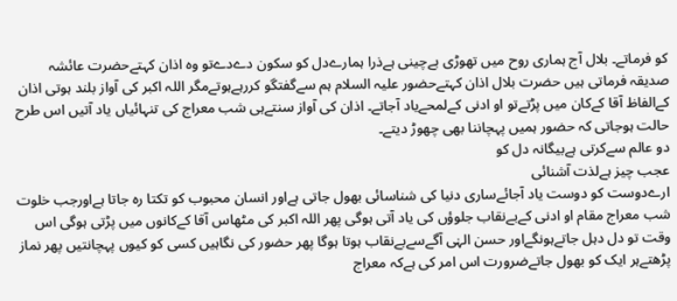کو فرماتے۔ بلال آج ہماری روح میں تھوڑی بےچینی ہےذرا ہمارےدل کو سکون دےدےتو وہ اذان کہتےحضرت عائشہ صدیقہ فرماتی ہیں حضرت بلال اذان کہتےحضور علیہ السلام ہم سےگفتگو کررہےہوتےمگر اللہ اکبر کی آواز بلند ہوتی اذان کےالفاظ آقا کےکان میں پڑتےتو او ادنی کےلمحےیاد آجاتے۔ اذان کی آواز سنتےہی شب معراج کی تنہائیاں یاد آتیں اس طرح حالت ہوجاتی کہ حضور ہمیں پہچاننا بھی چھوڑ دیتے۔
دو عالم سےکرتی ہےبیگانہ دل کو
عجب چیز ہےلذت آشنائی
ارےدوست کو دوست یاد آجائےساری دنیا کی شناسائی بھول جاتی ہےاور انسان محبوب کو تکتا رہ جاتا ہےاورجب خلوت شب معراج مقام او ادنی کےبےنقاب جلوؤں کی یاد آتی ہوگی پھر اللہ اکبر کی مٹھاس آقا کےکانوں میں پڑتی ہوگی اس وقت تو دل دہل جاتےہونگےاور حسن الہٰی آگےسےبےنقاب ہوتا ہوگا پھر حضور کی نگاہیں کسی کو کیوں پہچانتیں پھر نماز پڑھتےہر ایک کو بھول جاتےضرورت اس امر کی ہےکہ معراج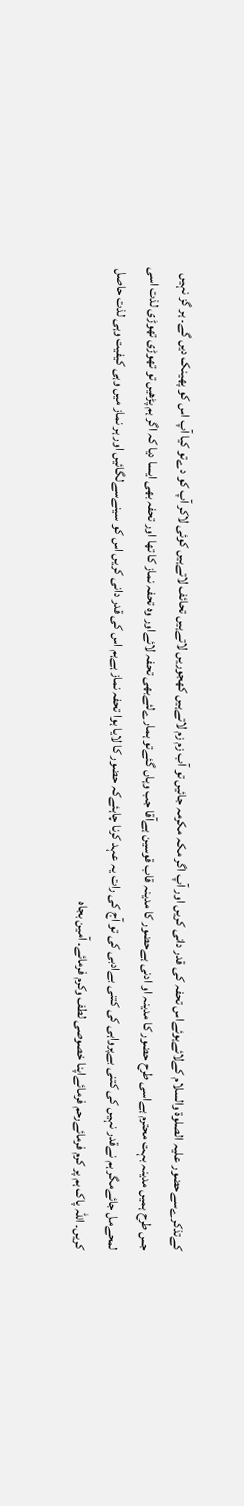کےتذکرےسےحضور علیہ الصلوة والسلام کےلائےہوئےاس تحفہ کی قدر دانی کریں اور آپ اگر مکہ مکرمہ جائیں تو آب زم زم لاتےہیں کھجوریں لاتےہیں تحائف لاتےہیں کوئی لاکر آپ کو دےتو کیا آپ اس کو پھینک دیں گے۔ ہر گز نہیں جس طرح ہمیں مدینہ بہت محترم ہےاسی طرح حضور کا مدینہ او ادنی ہےحضور کا مدینہ قاب قوسین ہےآقا جب وہاں گئےتو ہمارےلئےبھی تحفہ لائےاور وہ تحفہ نماز کا تھا اور تحفہ بھی ایسا دیا کہ اگر ہم پڑھیں تو تھوڑی تھوڑی لذت اسی لمحےمل جائےمگر ہم نےقدر نہیں کی کتنی بےپرواہی کی کتنی بےادبی کی تو آج کی رات یہ عہد کرنا چاہئےکہ حضور کا لایا ہوا تحفہ نماز ہےہم اس کی قدر دانی کریں اس کو سینےسےلگائیں اور ہر نماز میں وہی کیفیت وہی لذت حاصل کریں۔ اللہ پاک ہم پر کرم فرمائےرحم فرمائےاپنا خصوصی لطف وکرم فرمائے۔ آمین بجاہ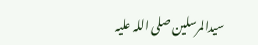سیدالمرسلین صلی اللہ علیہ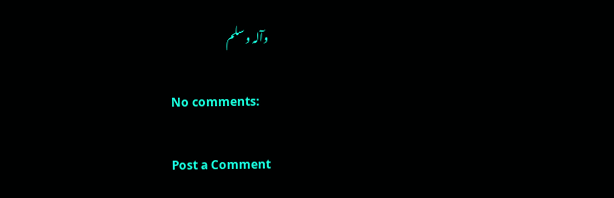وآلہ وسلم

No comments:

Post a Comment